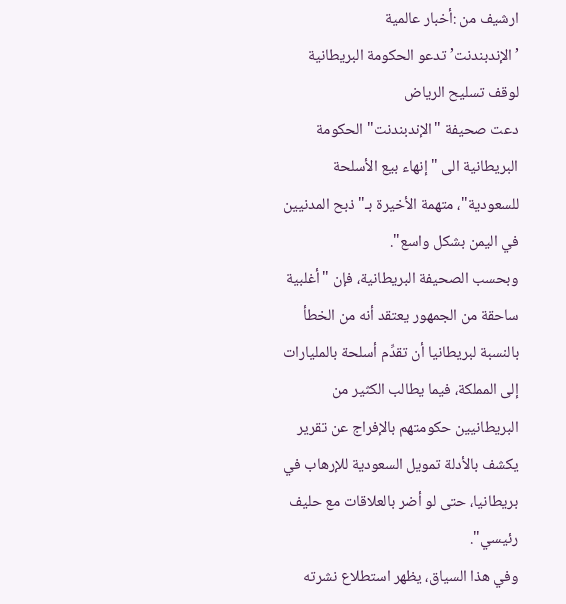ارشيف من :أخبار عالمية
’الإندبندنت’ تدعو الحكومة البريطانية لوقف تسليح الرياض
دعت صحيفة "الإندبندنت" الحكومة البريطانية الى "إنهاء بيع الأسلحة للسعودية"، متهمة الأخيرة بـ"ذبح المدنيين في اليمن بشكل واسع".
وبحسب الصحيفة البريطانية، فإن "أغلبية ساحقة من الجمهور يعتقد أنه من الخطأ بالنسبة لبريطانيا أن تقدِّم أسلحة بالمليارات إلى المملكة، فيما يطالب الكثير من البريطانيين حكومتهم بالإفراج عن تقرير يكشف بالأدلة تمويل السعودية للإرهاب في بريطانيا، حتى لو أضر بالعلاقات مع حليف رئيسي".
وفي هذا السياق، يظهر استطلاع نشرته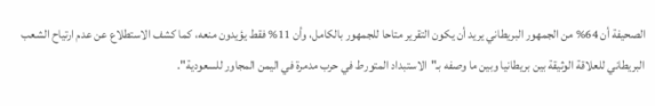الصحيفة أن 64% من الجمهور البريطاني يريد أن يكون التقرير متاحا للجمهور بالكامل، وأن 11% فقط يؤيدون منعه، كما كشف الاستطلاع عن عدم ارتياح الشعب البريطاني للعلاقة الوثيقة بين بريطانيا وبين ما وصفه بـ"الاستبداد المتورط في حرب مدمرة في اليمن المجاور للسعودية".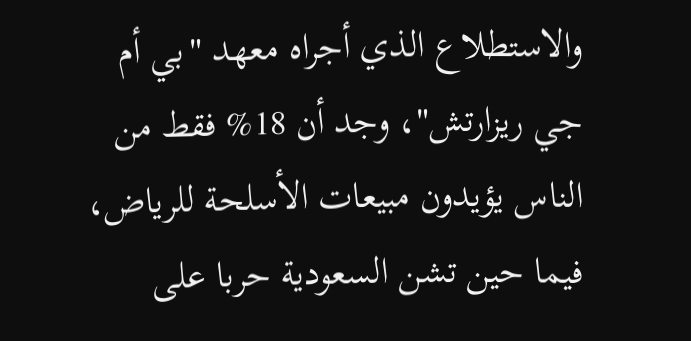والاستطلاع الذي أجراه معهد "بي أم جي ريزارتش"، وجد أن 18% فقط من الناس يؤيدون مبيعات الأسلحة للرياض، فيما حين تشن السعودية حربا على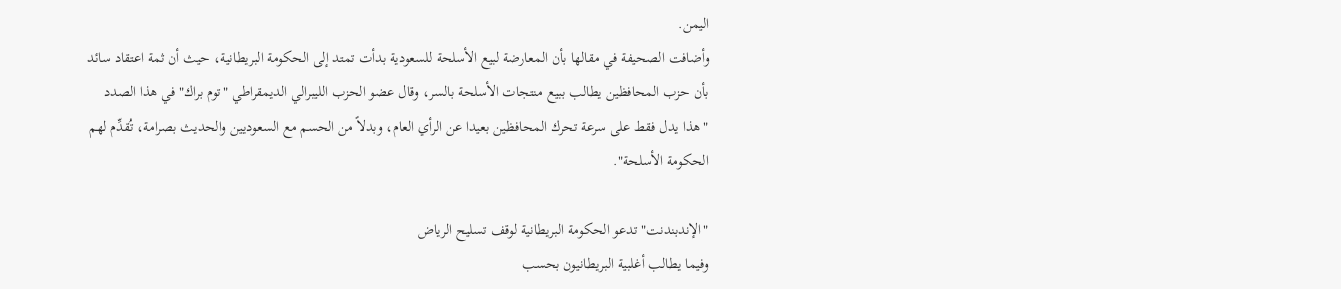اليمن.
وأضافت الصحيفة في مقالها بأن المعارضة لبيع الأسلحة للسعودية بدأت تمتد إلى الحكومة البريطانية، حيث أن ثمة اعتقاد سائد بأن حزب المحافظين يطالب ببيع منتجات الأسلحة بالسر، وقال عضو الحزب الليبرالي الديمقراطي "توم براك" في هذا الصدد "هذا يدل فقط على سرعة تحرك المحافظين بعيدا عن الرأي العام، وبدلاً من الحسم مع السعوديين والحديث بصرامة، تُقدِّم لهم الحكومة الأسلحة".

"الإندبندنت" تدعو الحكومة البريطانية لوقف تسليح الرياض
وفيما يطالب أغلبية البريطانيون بحسب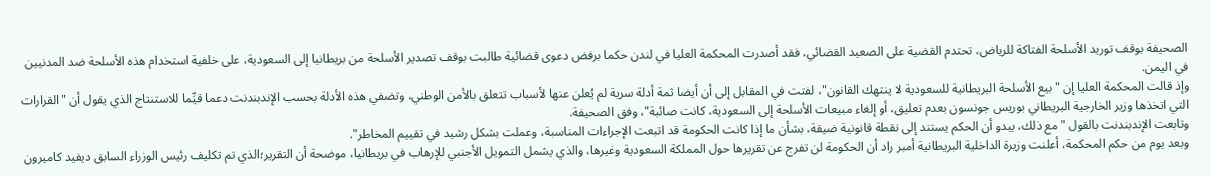الصحيفة بوقف توريد الأسلحة الفتاكة للرياض، تحتدم القضية على الصعيد القضائي، فقد أصدرت المحكمة العليا في لندن حكما برفض دعوى قضائية طالبت بوقف تصدير الأسلحة من بريطانيا إلى السعودية، على خلفية استخدام هذه الأسلحة ضد المدنيين في اليمن.
وإذ قالت المحكمة العليا إن "بيع الأسلحة البريطانية للسعودية لا ينتهك القانون"، لفتت في المقابل إلى أن أيضا ثمة أدلة سرية لم يُعلن عنها لأسباب تتعلق بالأمن الوطني، وتضفي هذه الأدلة بحسب الإندبندنت دعما قيِّما للاستنتاج الذي يقول أن "القرارات التي اتخذها وزير الخارجية البريطاني بوريس جونسون بعدم تعليق، أو إلغاء مبيعات الأسلحة إلى السعودية، كانت صائبة"، وفق الصحيفة.
وتابعت الإندبندنت بالقول "مع ذلك، يبدو أن الحكم يستند إلى نقطة قانونية ضيقة، بشأن ما إذا كانت الحكومة قد اتبعت الإجراءات المناسبة، وعملت بشكل رشيد في تقييم المخاطر".
وبعد يوم من حكم المحكمة، أعلنت وزيرة الداخلية البريطانية أمبر راد أن الحكومة لن تفرج عن تقريرها حول المملكة السعودية وغيرها، والذي يشمل التمويل الأجنبي للإرهاب في بريطانيا، موضحة أن التقرير؛الذي تم تكليف رئيس الوزراء السابق ديفيد كاميرون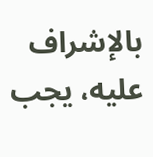بالإشراف عليه، يجب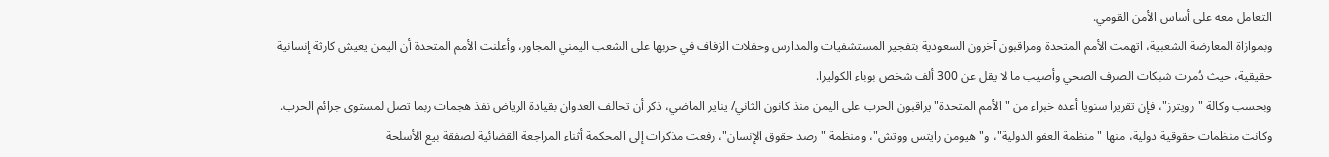التعامل معه على أساس الأمن القومي.
وبموازاة المعارضة الشعبية، اتهمت الأمم المتحدة ومراقبون آخرون السعودية بتفجير المستشفيات والمدارس وحفلات الزفاف في حربها على الشعب اليمني المجاور، وأعلنت الأمم المتحدة أن اليمن يعيش كارثة إنسانية حقيقية، حيث دُمرت شبكات الصرف الصحي وأصيب ما لا يقل عن 300 ألف شخص بوباء الكوليرا.
وبحسب وكالة "رويترز"، فإن تقريرا سنويا أعده خبراء من "الأمم المتحدة" يراقبون الحرب على اليمن منذ كانون الثاني/ يناير الماضي، ذكر أن تحالف العدوان بقيادة الرياض نفذ هجمات ربما تصل لمستوى جرائم الحرب.
وكانت منظمات حقوقية دولية، منها "منظمة العفو الدولية"، و"هيومن رايتس ووتش"، ومنظمة "رصد حقوق الإنسان"، رفعت مذكرات إلى المحكمة أثناء المراجعة القضائية لصفقة بيع الأسلحة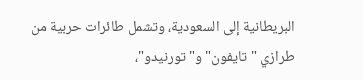البريطانية إلى السعودية، وتشمل طائرات حربية من طرازي "تايفون" و"تورنيدو"،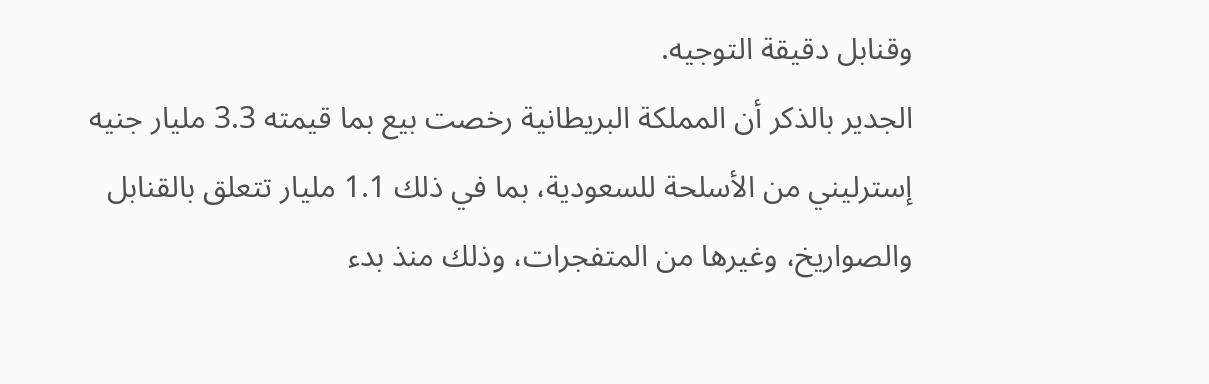وقنابل دقيقة التوجيه.
الجدير بالذكر أن المملكة البريطانية رخصت بيع بما قيمته 3.3 مليار جنيه إسترليني من الأسلحة للسعودية، بما في ذلك 1.1 مليار تتعلق بالقنابل والصواريخ، وغيرها من المتفجرات، وذلك منذ بدء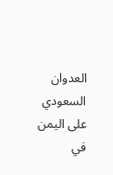العدوان السعودي على اليمن في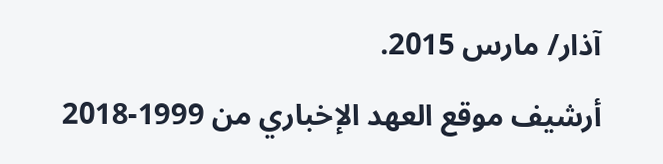آذار/ مارس 2015.
أرشيف موقع العهد الإخباري من 1999-2018